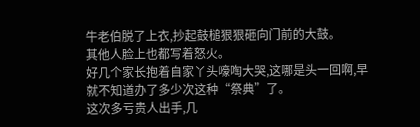牛老伯脱了上衣,抄起鼓槌狠狠砸向门前的大鼓。
其他人脸上也都写着怒火。
好几个家长抱着自家丫头嚎啕大哭,这哪是头一回啊,早就不知道办了多少次这种“祭典”了。
这次多亏贵人出手,几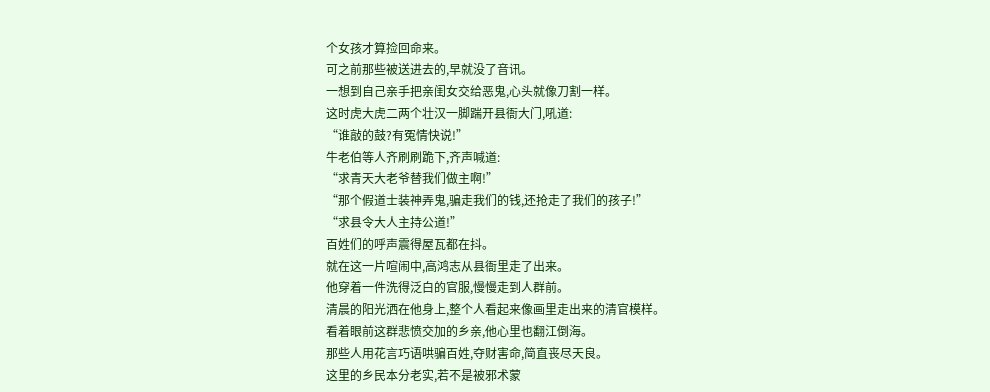个女孩才算捡回命来。
可之前那些被送进去的,早就没了音讯。
一想到自己亲手把亲闺女交给恶鬼,心头就像刀割一样。
这时虎大虎二两个壮汉一脚踹开县衙大门,吼道:
“谁敲的鼓?有冤情快说!”
牛老伯等人齐刷刷跪下,齐声喊道:
“求青天大老爷替我们做主啊!”
“那个假道士装神弄鬼,骗走我们的钱,还抢走了我们的孩子!”
“求县令大人主持公道!”
百姓们的呼声震得屋瓦都在抖。
就在这一片喧闹中,高鸿志从县衙里走了出来。
他穿着一件洗得泛白的官服,慢慢走到人群前。
清晨的阳光洒在他身上,整个人看起来像画里走出来的清官模样。
看着眼前这群悲愤交加的乡亲,他心里也翻江倒海。
那些人用花言巧语哄骗百姓,夺财害命,简直丧尽天良。
这里的乡民本分老实,若不是被邪术蒙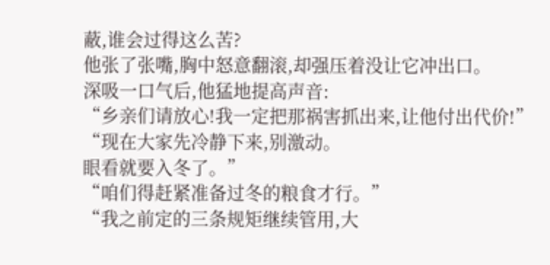蔽,谁会过得这么苦?
他张了张嘴,胸中怒意翻滚,却强压着没让它冲出口。
深吸一口气后,他猛地提高声音:
“乡亲们请放心!我一定把那祸害抓出来,让他付出代价!”
“现在大家先冷静下来,别激动。
眼看就要入冬了。”
“咱们得赶紧准备过冬的粮食才行。”
“我之前定的三条规矩继续管用,大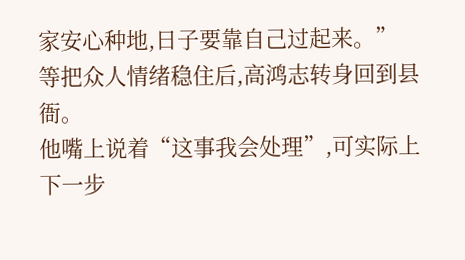家安心种地,日子要靠自己过起来。”
等把众人情绪稳住后,高鸿志转身回到县衙。
他嘴上说着“这事我会处理”,可实际上下一步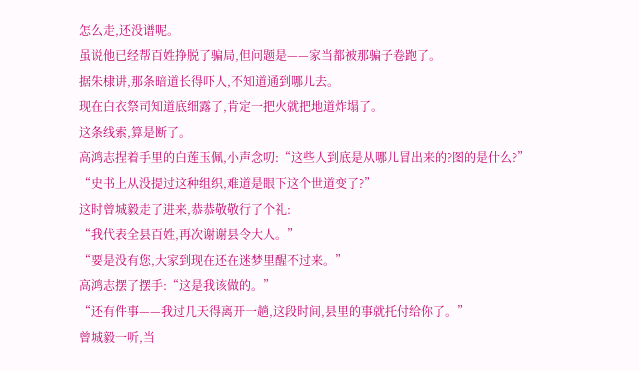怎么走,还没谱呢。
虽说他已经帮百姓挣脱了骗局,但问题是——家当都被那骗子卷跑了。
据朱棣讲,那条暗道长得吓人,不知道通到哪儿去。
现在白衣祭司知道底细露了,肯定一把火就把地道炸塌了。
这条线索,算是断了。
高鸿志捏着手里的白莲玉佩,小声念叨:“这些人到底是从哪儿冒出来的?图的是什么?”
“史书上从没提过这种组织,难道是眼下这个世道变了?”
这时曾城毅走了进来,恭恭敬敬行了个礼:
“我代表全县百姓,再次谢谢县令大人。”
“要是没有您,大家到现在还在迷梦里醒不过来。”
高鸿志摆了摆手:“这是我该做的。”
“还有件事——我过几天得离开一趟,这段时间,县里的事就托付给你了。”
曾城毅一听,当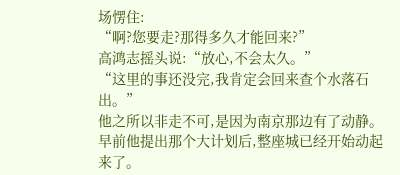场愣住:
“啊?您要走?那得多久才能回来?”
高鸿志摇头说:“放心,不会太久。”
“这里的事还没完,我肯定会回来查个水落石出。”
他之所以非走不可,是因为南京那边有了动静。
早前他提出那个大计划后,整座城已经开始动起来了。